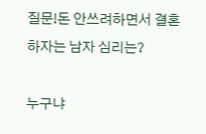질문!돈 안쓰려하면서 결혼하자는 남자 심리는?

누구냐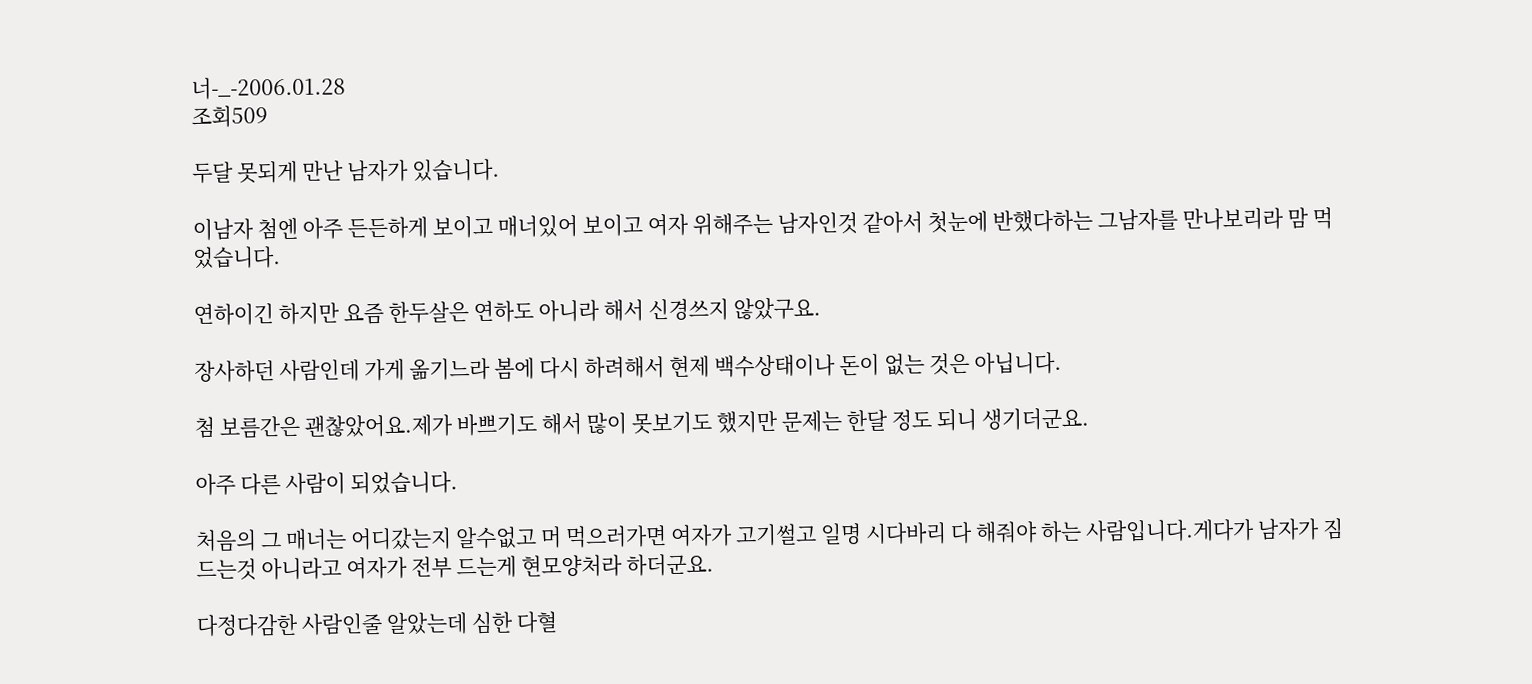너-_-2006.01.28
조회509

두달 못되게 만난 남자가 있습니다.

이남자 첨엔 아주 든든하게 보이고 매너있어 보이고 여자 위해주는 남자인것 같아서 첫눈에 반했다하는 그남자를 만나보리라 맘 먹었습니다.

연하이긴 하지만 요즘 한두살은 연하도 아니라 해서 신경쓰지 않았구요.

장사하던 사람인데 가게 옮기느라 봄에 다시 하려해서 현제 백수상태이나 돈이 없는 것은 아닙니다.

첨 보름간은 괜찮았어요.제가 바쁘기도 해서 많이 못보기도 했지만 문제는 한달 정도 되니 생기더군요.

아주 다른 사람이 되었습니다.

처음의 그 매너는 어디갔는지 알수없고 머 먹으러가면 여자가 고기썰고 일명 시다바리 다 해줘야 하는 사람입니다.게다가 남자가 짐드는것 아니라고 여자가 전부 드는게 현모양처라 하더군요.

다정다감한 사람인줄 알았는데 심한 다혈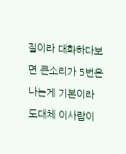질이라 대화하다보면 큰소리가 5번은 나는게 기본이라 도대체 이사람이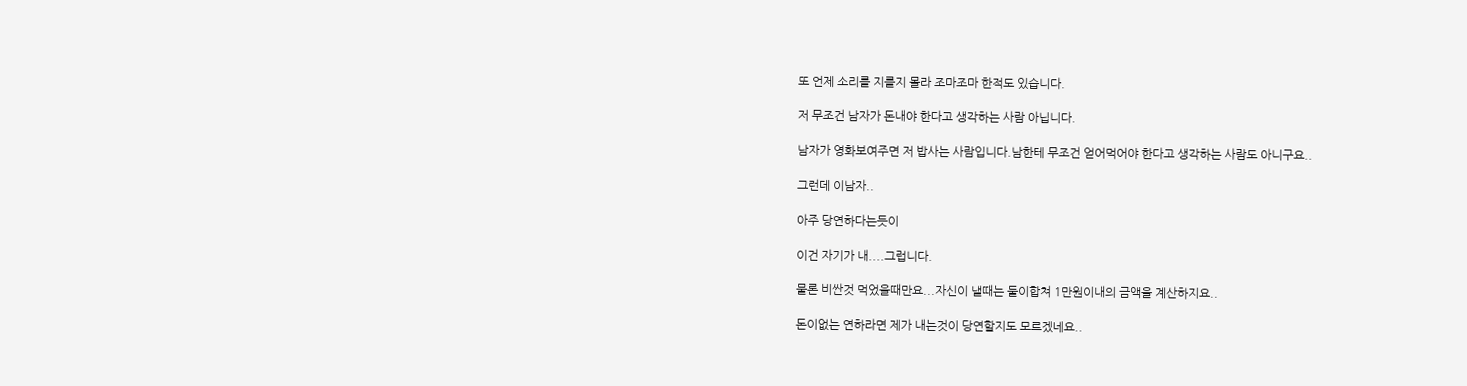또 언제 소리를 지를지 몰라 조마조마 한적도 있습니다.

저 무조건 남자가 돈내야 한다고 생각하는 사람 아닙니다.

남자가 영화보여주면 저 밥사는 사람입니다.남한테 무조건 얻어먹어야 한다고 생각하는 사람도 아니구요..

그런데 이남자..

아주 당연하다는듯이

이건 자기가 내....그럽니다.

물론 비싼것 먹었을때만요...자신이 낼때는 둘이합쳐 1만원이내의 금액을 계산하지요..

돈이없는 연하라면 제가 내는것이 당연할지도 모르겠네요..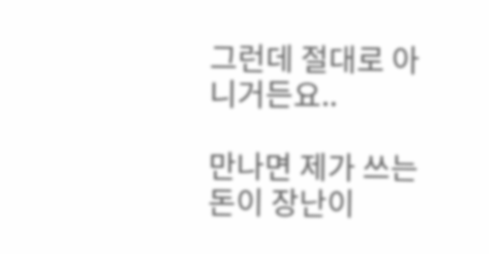그런데 절대로 아니거든요..

만나면 제가 쓰는돈이 장난이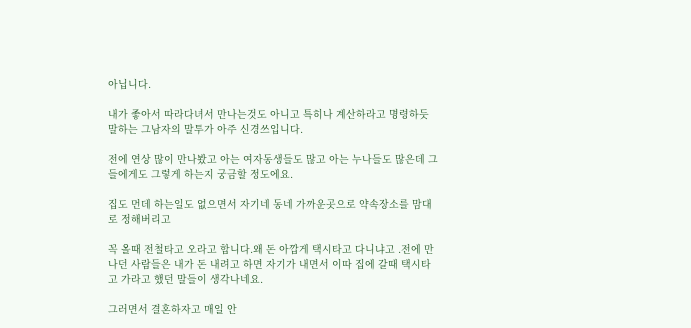아닙니다.

내가 좋아서 따라다녀서 만나는것도 아니고 특히나 계산하라고 명령하듯 말하는 그남자의 말투가 아주 신경쓰입니다.

전에 연상 많이 만나봤고 아는 여자동생들도 많고 아는 누나들도 많은데 그들에게도 그렇게 하는지 궁금할 정도에요.

집도 먼데 하는일도 없으면서 자기네 동네 가까운곳으로 약속장소를 맘대로 정해버리고

꼭 올때 전철타고 오라고 합니다.왜 돈 아깝게 택시타고 다니냐고 .전에 만나던 사람들은 내가 돈 내려고 하면 자기가 내면서 이따 집에 갈때 택시타고 가라고 했던 말들이 생각나네요.

그러면서 결혼하자고 매일 안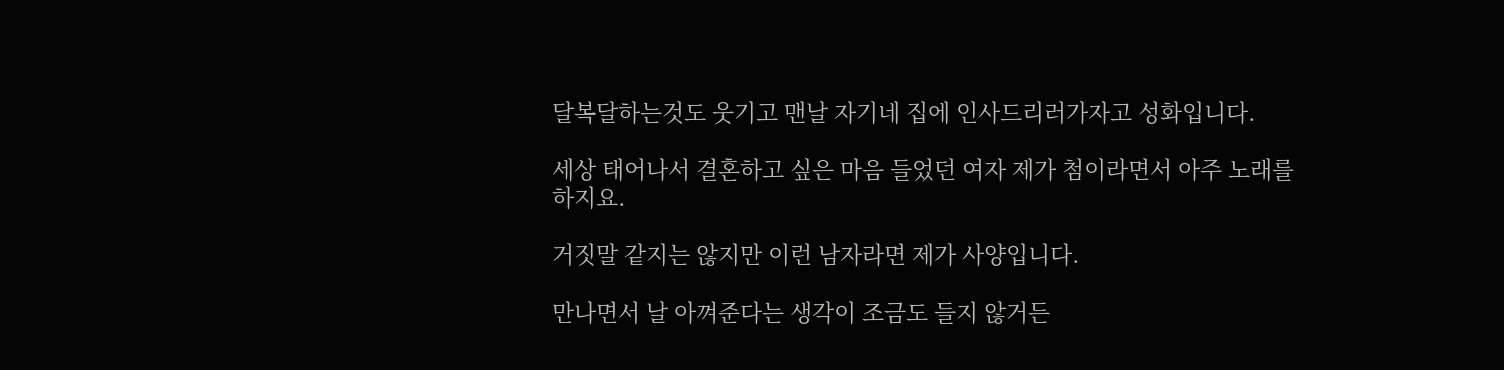달복달하는것도 웃기고 맨날 자기네 집에 인사드리러가자고 성화입니다.

세상 태어나서 결혼하고 싶은 마음 들었던 여자 제가 첨이라면서 아주 노래를 하지요.

거짓말 같지는 않지만 이런 남자라면 제가 사양입니다.

만나면서 날 아껴준다는 생각이 조금도 들지 않거든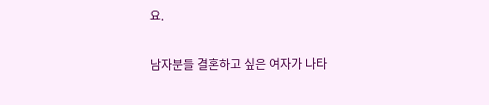요.

남자분들 결혼하고 싶은 여자가 나타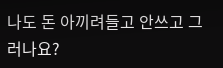나도 돈 아끼려들고 안쓰고 그러나요?